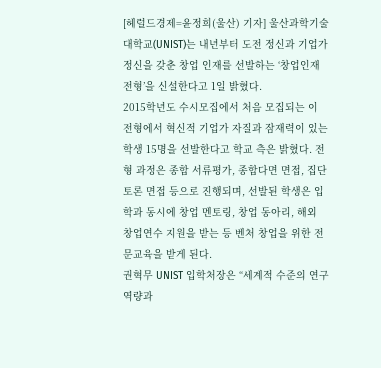[헤럴드경제=윤정희(울산) 기자] 울산과학기술대학교(UNIST)는 내년부터 도전 정신과 기업가 정신을 갖춘 창업 인재를 선발하는 ‘창업인재 전형’을 신설한다고 1일 밝혔다.
2015학년도 수시모집에서 처음 모집되는 이 전형에서 혁신적 기업가 자질과 잠재력이 있는 학생 15명을 선발한다고 학교 측은 밝혔다. 전형 과정은 종합 서류평가, 종합다면 면접, 집단토론 면접 등으로 진행되며, 선발된 학생은 입학과 동시에 창업 멘토링, 창업 동아리, 해외 창업연수 지원을 받는 등 벤처 창업을 위한 전문교육을 받게 된다.
권혁무 UNIST 입학처장은 “세계적 수준의 연구역량과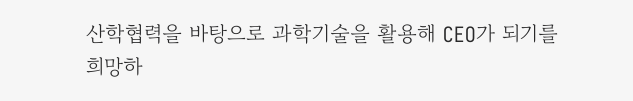산학협력을 바탕으로 과학기술을 활용해 CEO가 되기를 희망하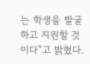는 학생을 발굴하고 지원할 것이다”고 밝혔다.